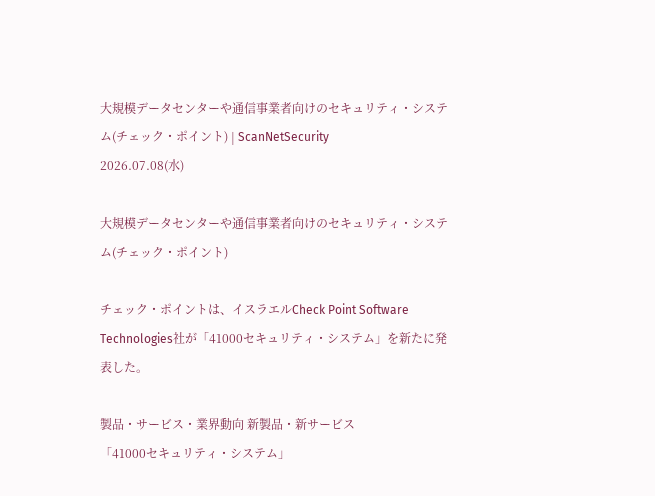大規模データセンターや通信事業者向けのセキュリティ・システム(チェック・ポイント) | ScanNetSecurity
2026.07.08(水)

大規模データセンターや通信事業者向けのセキュリティ・システム(チェック・ポイント)

チェック・ポイントは、イスラエルCheck Point Software Technologies社が「41000セキュリティ・システム」を新たに発表した。

製品・サービス・業界動向 新製品・新サービス
「41000セキュリティ・システム」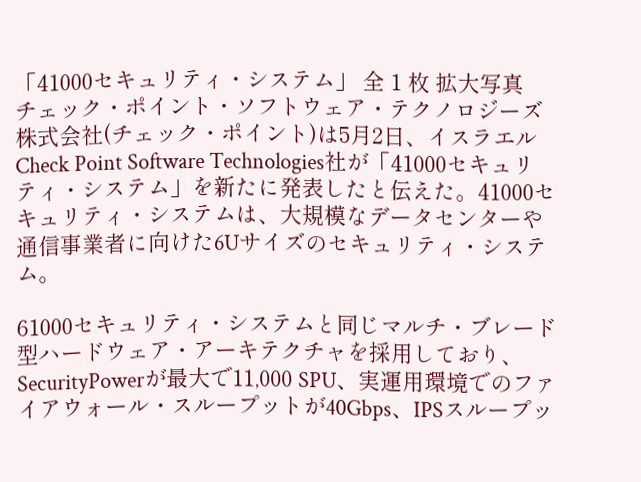「41000セキュリティ・システム」 全 1 枚 拡大写真
チェック・ポイント・ソフトウェア・テクノロジーズ株式会社(チェック・ポイント)は5月2日、イスラエルCheck Point Software Technologies社が「41000セキュリティ・システム」を新たに発表したと伝えた。41000セキュリティ・システムは、大規模なデータセンターや通信事業者に向けた6Uサイズのセキュリティ・システム。

61000セキュリティ・システムと同じマルチ・ブレード型ハードウェア・アーキテクチャを採用しており、SecurityPowerが最大で11,000 SPU、実運用環境でのファイアウォール・スループットが40Gbps、IPSスループッ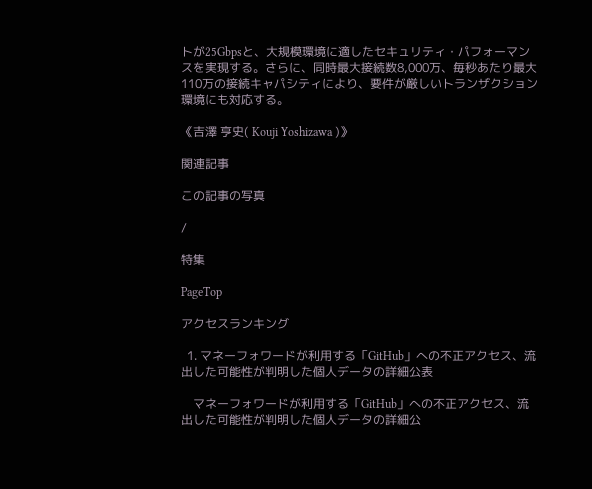トが25Gbpsと、大規模環境に適したセキュリティ・パフォーマンスを実現する。さらに、同時最大接続数8,000万、毎秒あたり最大110万の接続キャパシティにより、要件が厳しいトランザクション環境にも対応する。

《吉澤 亨史( Kouji Yoshizawa )》

関連記事

この記事の写真

/

特集

PageTop

アクセスランキング

  1. マネーフォワードが利用する「GitHub」への不正アクセス、流出した可能性が判明した個人データの詳細公表

    マネーフォワードが利用する「GitHub」への不正アクセス、流出した可能性が判明した個人データの詳細公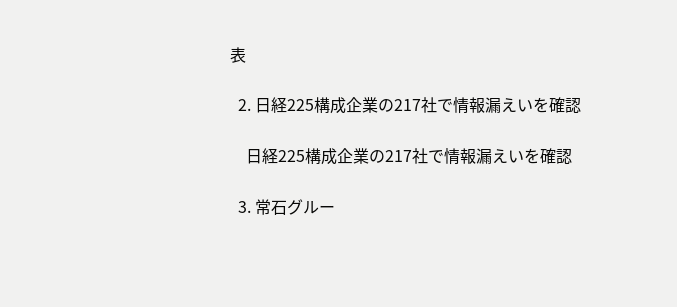表

  2. 日経225構成企業の217社で情報漏えいを確認

    日経225構成企業の217社で情報漏えいを確認

  3. 常石グルー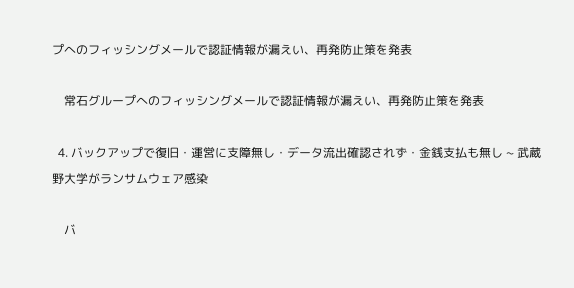プへのフィッシングメールで認証情報が漏えい、再発防止策を発表

    常石グループへのフィッシングメールで認証情報が漏えい、再発防止策を発表

  4. バックアップで復旧・運営に支障無し・データ流出確認されず・金銭支払も無し ~ 武蔵野大学がランサムウェア感染

    バ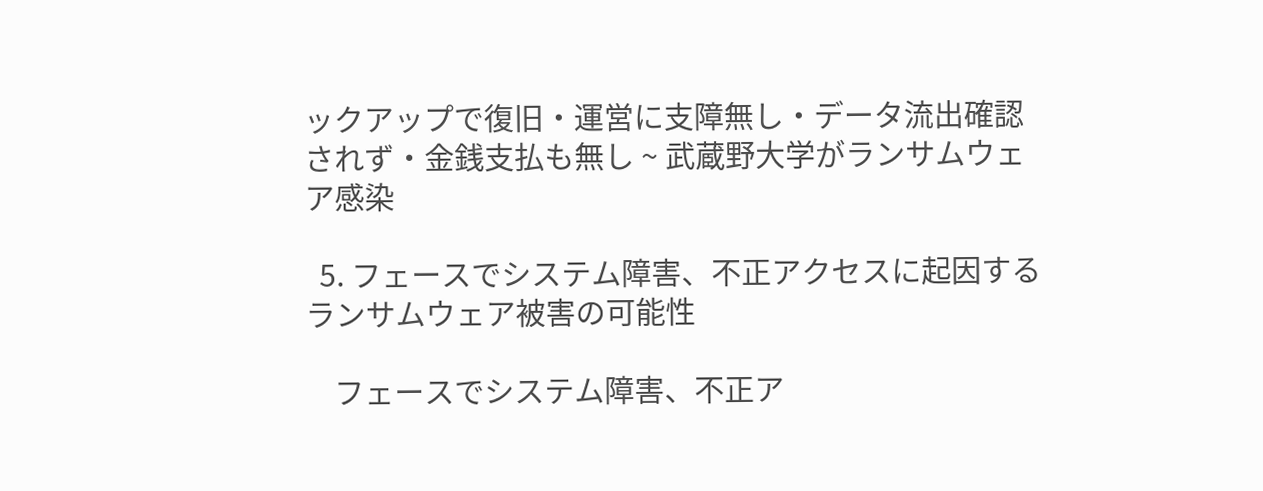ックアップで復旧・運営に支障無し・データ流出確認されず・金銭支払も無し ~ 武蔵野大学がランサムウェア感染

  5. フェースでシステム障害、不正アクセスに起因するランサムウェア被害の可能性

    フェースでシステム障害、不正ア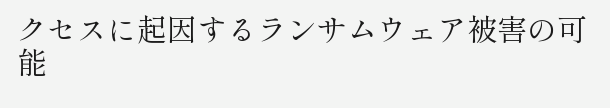クセスに起因するランサムウェア被害の可能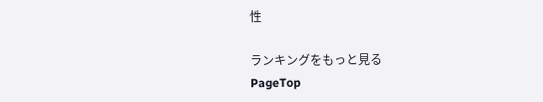性

ランキングをもっと見る
PageTop